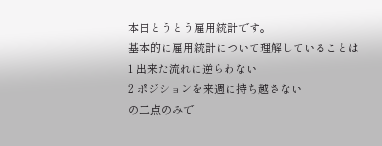本日とうとう雇用統計です。
基本的に雇用統計について理解していることは
1 出来た流れに逆らわない
2 ポジションを来週に持ち越さない
の二点のみで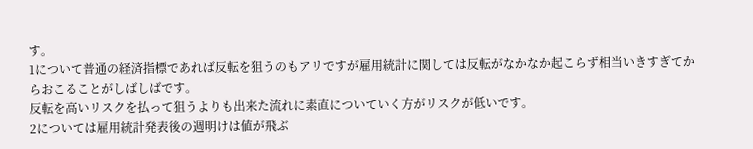す。
1について普通の経済指標であれば反転を狙うのもアリですが雇用統計に関しては反転がなかなか起こらず相当いきすぎてからおこることがしばしばです。
反転を高いリスクを払って狙うよりも出来た流れに素直についていく方がリスクが低いです。
2については雇用統計発表後の週明けは値が飛ぶ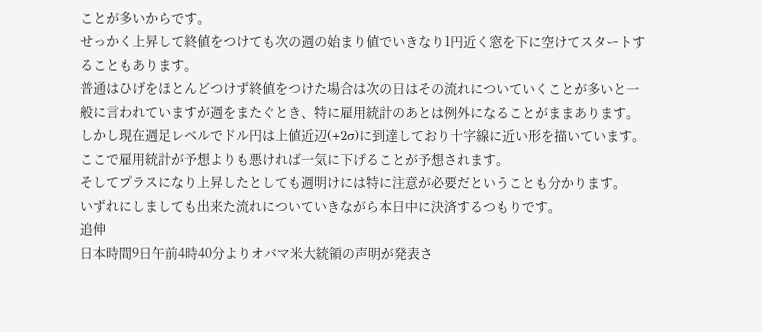ことが多いからです。
せっかく上昇して終値をつけても次の週の始まり値でいきなり1円近く窓を下に空けてスタートすることもあります。
普通はひげをほとんどつけず終値をつけた場合は次の日はその流れについていくことが多いと一般に言われていますが週をまたぐとき、特に雇用統計のあとは例外になることがままあります。
しかし現在週足レベルでドル円は上値近辺(+2σ)に到達しており十字線に近い形を描いています。
ここで雇用統計が予想よりも悪ければ一気に下げることが予想されます。
そしてプラスになり上昇したとしても週明けには特に注意が必要だということも分かります。
いずれにしましても出来た流れについていきながら本日中に決済するつもりです。
追伸
日本時間9日午前4時40分よりオバマ米大統領の声明が発表さ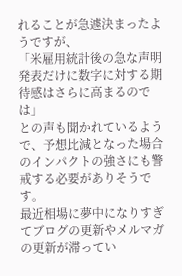れることが急遽決まったようですが、
「米雇用統計後の急な声明発表だけに数字に対する期待感はさらに高まるのでは」
との声も聞かれているようで、予想比減となった場合のインパクトの強さにも警戒する必要がありそうです。
最近相場に夢中になりすぎてブログの更新やメルマガの更新が滞ってい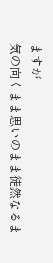ますが
気の向くまま思いのまま徒然なるま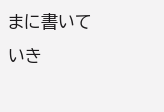まに書いていき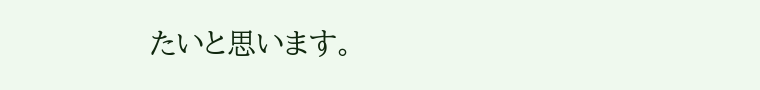たいと思います。